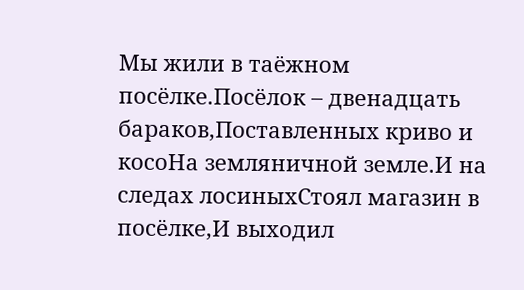Мы жили в таёжном посёлке.Посёлок – двенадцать бараков,Поставленных криво и косоНа земляничной земле.И на следах лосиныхСтоял магазин в посёлке,И выходил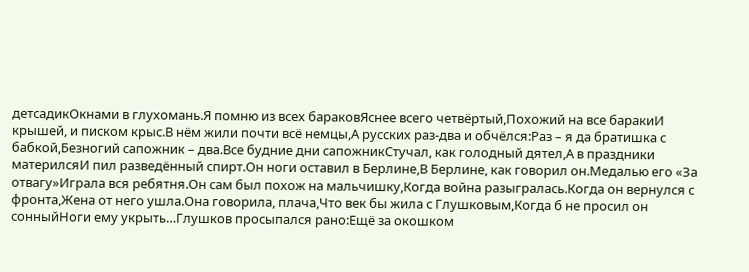детсадикОкнами в глухомань.Я помню из всех бараковЯснее всего четвёртый,Похожий на все баракиИ крышей, и писком крыс.В нём жили почти всё немцы,А русских раз-два и обчёлся:Раз – я да братишка с бабкой,Безногий сапожник – два.Все будние дни сапожникСтучал, как голодный дятел,А в праздники материлсяИ пил разведённый спирт.Он ноги оставил в Берлине,В Берлине, как говорил он.Медалью его «За отвагу»Играла вся ребятня.Он сам был похож на мальчишку,Когда война разыгралась.Когда он вернулся с фронта,Жена от него ушла.Она говорила, плача,Что век бы жила с Глушковым,Когда б не просил он сонныйНоги ему укрыть…Глушков просыпался рано:Ещё за окошком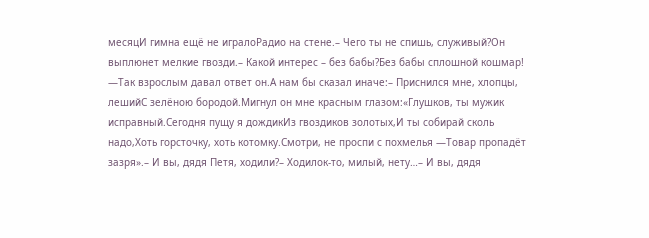месяцИ гимна ещё не игралоРадио на стене.– Чего ты не спишь, служивый?Он выплюнет мелкие гвозди.– Какой интерес – без бабы?Без бабы сплошной кошмар! —Так взрослым давал ответ он.А нам бы сказал иначе:– Приснился мне, хлопцы, лешийС зелёною бородой.Мигнул он мне красным глазом:«Глушков, ты мужик исправный.Сегодня пущу я дождикИз гвоздиков золотых,И ты собирай сколь надо,Хоть горсточку, хоть котомку.Смотри, не проспи с похмелья —Товар пропадёт зазря».– И вы, дядя Петя, ходили?– Ходилок-то, милый, нету…– И вы, дядя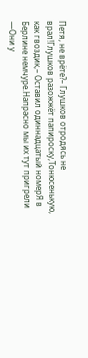Петя, не врёте?– Глушков отродясь не врал!Глушков разожжёт папироску,Тонюсенькую, как гвоздик,– Оставил одиннадцатый номерЯ в Берлине немчуре.Напрасно мы их тут пригрели —Они у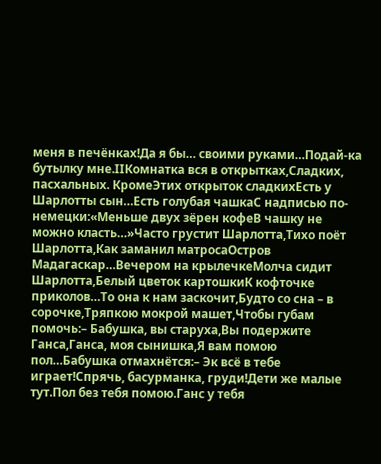меня в печёнках!Да я бы… своими руками…Подай-ка бутылку мне.IIКомнатка вся в открытках,Сладких, пасхальных. КромеЭтих открыток сладкихЕсть у Шарлотты сын…Есть голубая чашкаС надписью по-немецки:«Меньше двух зёрен кофеВ чашку не можно класть…»Часто грустит Шарлотта,Тихо поёт Шарлотта,Как заманил матросаОстров Мадагаскар…Вечером на крылечкеМолча сидит Шарлотта,Белый цветок картошкиК кофточке приколов…То она к нам заскочит,Будто со сна – в сорочке,Тряпкою мокрой машет,Чтобы губам помочь:– Бабушка, вы старуха,Вы подержите Ганса,Ганса, моя сынишка,Я вам помою пол…Бабушка отмахнётся:– Эк всё в тебе играет!Спрячь, басурманка, груди!Дети же малые тут.Пол без тебя помою.Ганс у тебя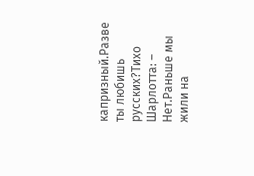капризный.Разве ты любишь русских?Тихо Шарлотта: – Нет.Раньше мы жили на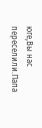юге,Вы нас переселили.Папа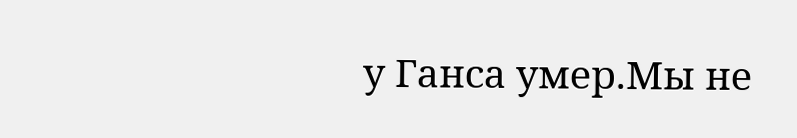у Ганса умер.Мы не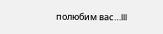полюбим вас…III